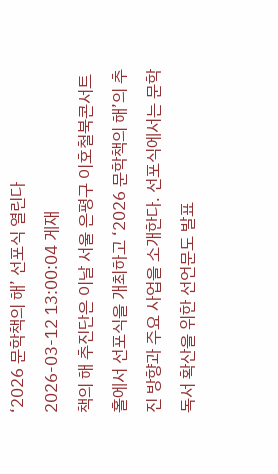‘2026 문학책의 해’ 선포식 열린다
2026-03-12 13:00:04 게재
책의 해 추진단은 이날 서울 은평구 이호철북콘서트홀에서 선포식을 개최하고 ‘2026 문학책의 해’의 추진 방향과 주요 사업을 소개한다. 선포식에서는 문학 독서 확산을 위한 선언문도 발표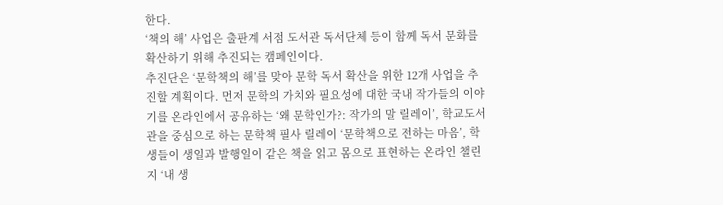한다.
‘책의 해’ 사업은 출판계 서점 도서관 독서단체 등이 함께 독서 문화를 확산하기 위해 추진되는 캠페인이다.
추진단은 ‘문학책의 해’를 맞아 문학 독서 확산을 위한 12개 사업을 추진할 계획이다. 먼저 문학의 가치와 필요성에 대한 국내 작가들의 이야기를 온라인에서 공유하는 ‘왜 문학인가?: 작가의 말 릴레이’, 학교도서관을 중심으로 하는 문학책 필사 릴레이 ‘문학책으로 전하는 마음’, 학생들이 생일과 발행일이 같은 책을 읽고 몸으로 표현하는 온라인 챌린지 ‘내 생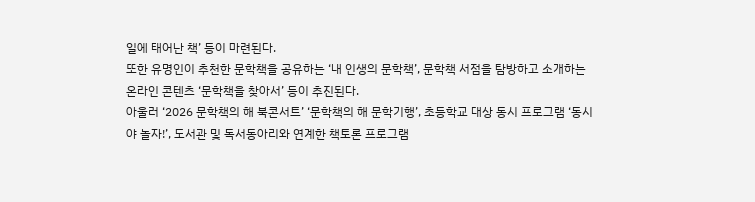일에 태어난 책’ 등이 마련된다.
또한 유명인이 추천한 문학책을 공유하는 ‘내 인생의 문학책’, 문학책 서점을 탐방하고 소개하는 온라인 콘텐츠 ‘문학책을 찾아서’ 등이 추진된다.
아울러 ‘2026 문학책의 해 북콘서트’ ‘문학책의 해 문학기행’, 초등학교 대상 동시 프로그램 ‘동시야 놀자!’, 도서관 및 독서동아리와 연계한 책토론 프로그램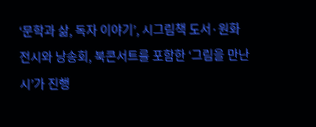‘문학과 삶, 독자 이야기’, 시그림책 도서·원화 전시와 낭송회, 북콘서트를 포함한 ‘그림을 만난 시’가 진행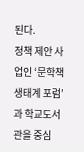된다.
정책 제안 사업인 ‘문학책 생태계 포럼’과 학교도서관을 중심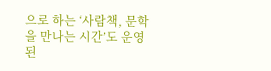으로 하는 ‘사람책, 문학을 만나는 시간’도 운영된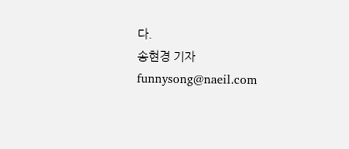다.
송현경 기자 funnysong@naeil.com